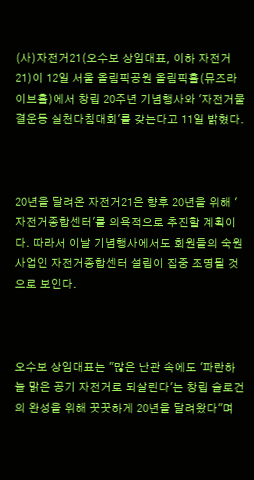(사)자전거21(오수보 상임대표, 이하 자전거21)이 12일 서울 올림픽공원 올림픽홀(뮤즈라이브홀)에서 창립 20주년 기념행사와 '자전거물결운동 실천다침대회'를 갖는다고 11일 밝혔다.



20년을 달려온 자전거21은 향후 20년을 위해 '자전거종합센터'를 의욕적으로 추진할 계획이다. 따라서 이날 기념행사에서도 회원들의 숙원사업인 자전거종합센터 설립이 집중 조명될 것으로 보인다.



오수보 상임대표는 "많은 난관 속에도 '파란하늘 맑은 공기 자전거로 되살린다'는 창립 슬로건의 완성을 위해 꿋꿋하게 20년을 달려왔다"며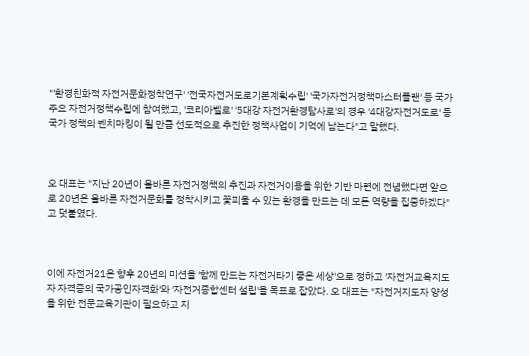"'환경친화적 자전거문화정착연구' '전국자전거도로기본계획수립' '국가자전거정책마스터플랜' 등 국가 주요 자전거정책수립에 참여했고, '코리아벨로' '5대강 자전거환경탐사로'의 경우 '4대강자전거도로' 등 국가 정책의 벤치마킹이 될 만큼 선도적으로 추진한 정책사업이 기억에 남는다"고 말했다.



오 대표는 "지난 20년이 올바른 자전거정책의 추진과 자전거이용을 위한 기반 마련에 전념했다면 앞으로 20년은 올바른 자전거문화를 정착시키고 꽃피울 수 있는 환경을 만드는 데 모든 역량을 집중하겠다"고 덧붙였다.



이에 자전거21은 향후 20년의 미션을 '함께 만드는 자전거타기 좋은 세상'으로 정하고 '자전거교육지도자 자격증의 국가공인자격화'와 '자전거종합센터 설립'을 목표로 잡았다. 오 대표는 "자전거지도자 양성을 위한 전문교육기관이 필요하고 지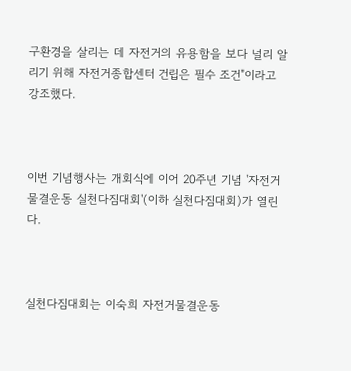구환경을 살리는 데 자전거의 유용함을 보다 널리 알리기 위해 자전거종합센터 건립은 필수 조건"이라고 강조했다.



이번 기념행사는 개회식에 이어 20주년 기념 '자전거물결운동 실천다짐대회'(이하 실천다짐대회)가 열린다.



실천다짐대회는 이숙희 자전거물결운동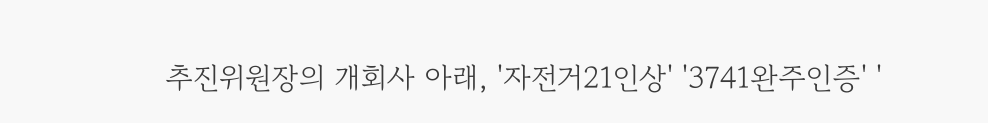추진위원장의 개회사 아래, '자전거21인상' '3741완주인증' '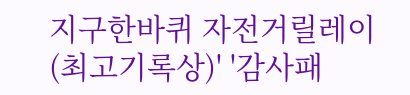지구한바퀴 자전거릴레이(최고기록상)' '감사패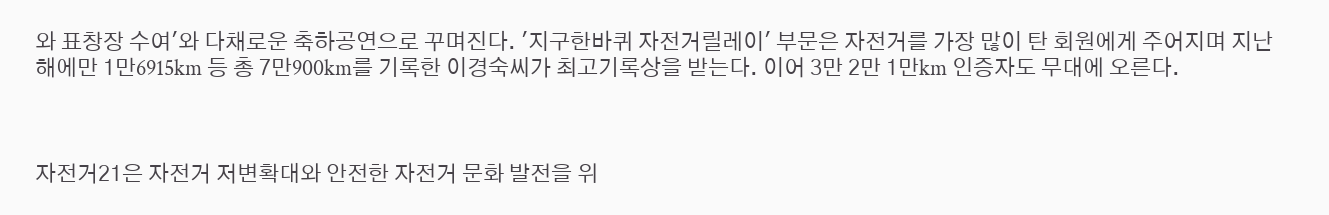와 표창장 수여'와 다채로운 축하공연으로 꾸며진다. '지구한바퀴 자전거릴레이' 부문은 자전거를 가장 많이 탄 회원에게 주어지며 지난해에만 1만6915km 등 총 7만900km를 기록한 이경숙씨가 최고기록상을 받는다. 이어 3만 2만 1만km 인증자도 무대에 오른다.



자전거21은 자전거 저변확대와 안전한 자전거 문화 발전을 위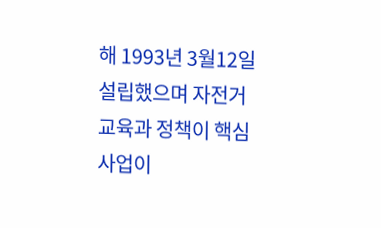해 1993년 3월12일 설립했으며 자전거 교육과 정책이 핵심사업이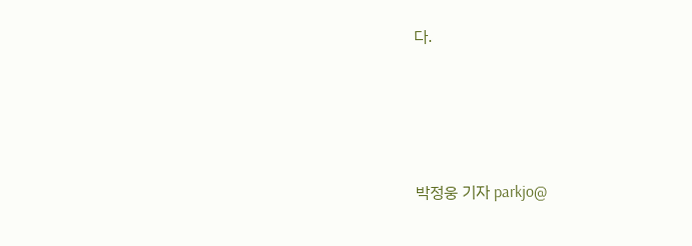다.





박정웅 기자 parkjo@